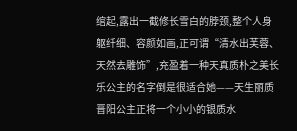绾起,露出一截修长雪白的脖颈,整个人身躯纤细、容颜如画,正可谓“清水出芙蓉、天然去雕饰”,充盈着一种天真质朴之美长乐公主的名字倒是很适合她——天生丽质晋阳公主正将一个小小的银质水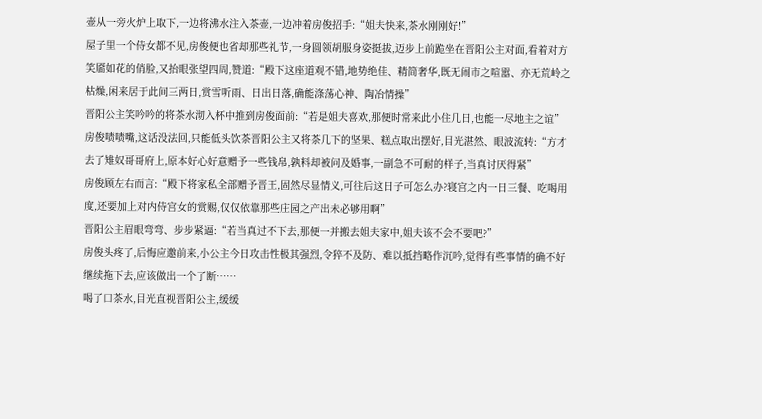壶从一旁火炉上取下,一边将沸水注入茶壶,一边冲着房俊招手:“姐夫快来,茶水刚刚好!”
屋子里一个侍女都不见,房俊便也省却那些礼节,一身圆领胡服身姿挺拔,迈步上前跪坐在晋阳公主对面,看着对方笑靥如花的俏脸,又抬眼张望四周,赞道:“殿下这座道观不错,地势绝佳、精简奢华,既无闹市之喧嚣、亦无荒岭之枯燥,闲来居于此间三两日,赏雪听雨、日出日落,确能涤荡心神、陶冶情操”
晋阳公主笑吟吟的将茶水沏入杯中推到房俊面前:“若是姐夫喜欢,那便时常来此小住几日,也能一尽地主之谊”
房俊啧啧嘴,这话没法回,只能低头饮茶晋阳公主又将茶几下的坚果、糕点取出摆好,目光湛然、眼波流转:“方才去了雉奴哥哥府上,原本好心好意赠予一些钱帛,孰料却被问及婚事,一副急不可耐的样子,当真讨厌得紧”
房俊顾左右而言:“殿下将家私全部赠予晋王,固然尽显情义,可往后这日子可怎么办?寝宫之内一日三餐、吃喝用度,还要加上对内侍宫女的赏赐,仅仅依靠那些庄园之产出未必够用啊”
晋阳公主眉眼弯弯、步步紧逼:“若当真过不下去,那便一并搬去姐夫家中,姐夫该不会不要吧?”
房俊头疼了,后悔应邀前来,小公主今日攻击性极其强烈,令猝不及防、难以抵挡略作沉吟,觉得有些事情的确不好继续拖下去,应该做出一个了断……
喝了口茶水,目光直视晋阳公主,缓缓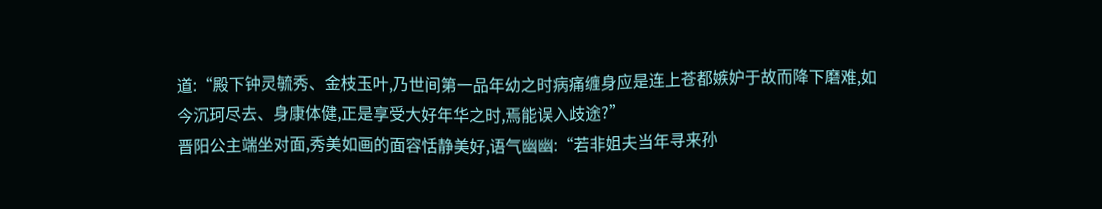道:“殿下钟灵毓秀、金枝玉叶,乃世间第一品年幼之时病痛缠身应是连上苍都嫉妒于故而降下磨难,如今沉珂尽去、身康体健,正是享受大好年华之时,焉能误入歧途?”
晋阳公主端坐对面,秀美如画的面容恬静美好,语气幽幽:“若非姐夫当年寻来孙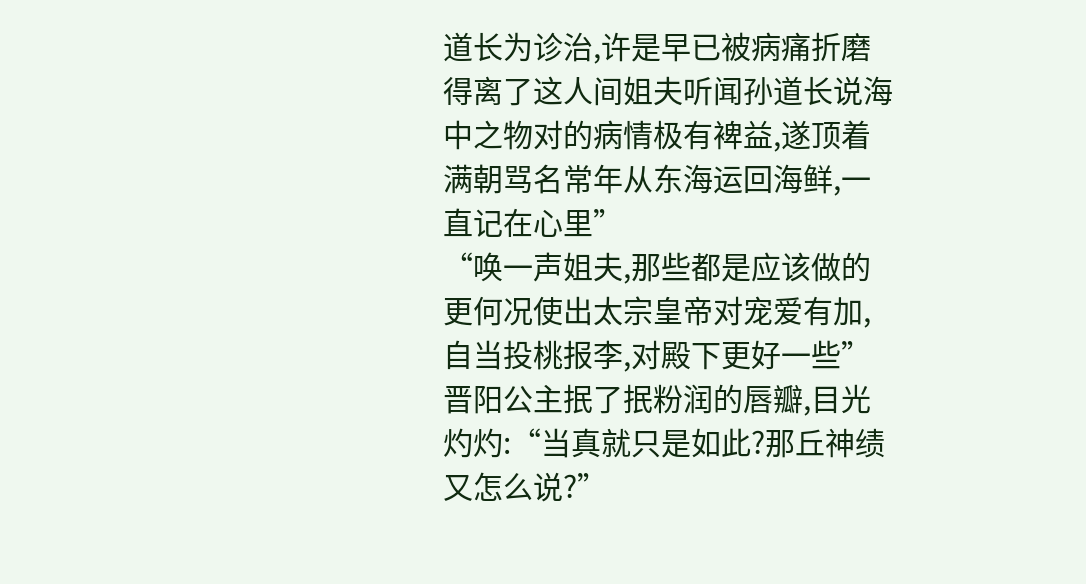道长为诊治,许是早已被病痛折磨得离了这人间姐夫听闻孙道长说海中之物对的病情极有裨益,遂顶着满朝骂名常年从东海运回海鲜,一直记在心里”
“唤一声姐夫,那些都是应该做的更何况使出太宗皇帝对宠爱有加,自当投桃报李,对殿下更好一些”
晋阳公主抿了抿粉润的唇瓣,目光灼灼:“当真就只是如此?那丘神绩又怎么说?”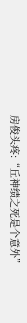房俊头疼:“丘神绩之死是个意外”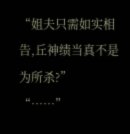“姐夫只需如实相告,丘神绩当真不是为所杀?”
“……”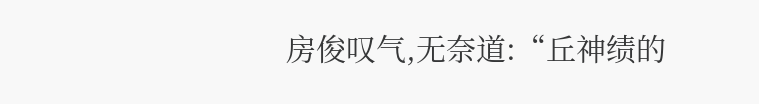房俊叹气,无奈道:“丘神绩的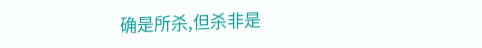确是所杀,但杀非是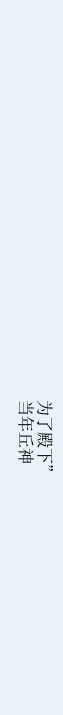为了殿下”
当年丘神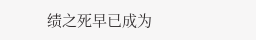绩之死早已成为